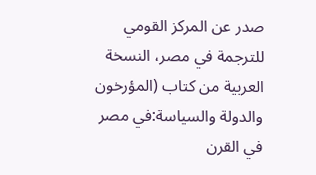صدر عن المركز القومي للترجمة في مصر، النسخة العربية من كتاب (المؤرخون والدولة والسياسة:في مصر في القرن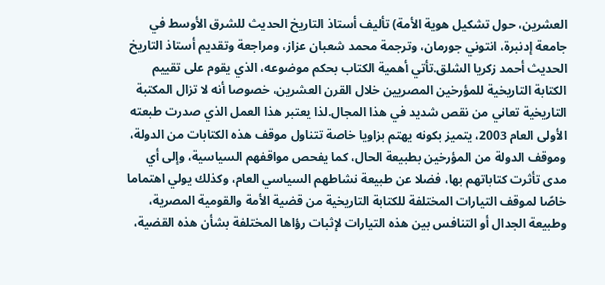العشرين، حول تشكيل هوية الأمة) تأليف أستاذ التاريخ الحديث للشرق الأوسط في جامعة إدنبرة، انتوني جورمان، وترجمة محمد شعبان عزاز، ومراجعة وتقديم أستاذ التاريخ الحديث أحمد زكريا الشلق.تأتي أهمية الكتاب بحكم موضوعه، الذي يقوم على تقييم الكتابة التاريخية للمؤرخين المصريين خلال القرن العشرين، خصوصا أنه لا تزال المكتبة التاريخية تعاني من نقص شديد في هذا المجال.لذا يعتبر هذا العمل الذي صدرت طبعته الأولى العام 2003، يتميز بكونه يهتم بزاويا خاصة تتناول موقف هذه الكتابات من الدولة، وموقف الدولة من المؤرخين بطبيعة الحال، كما يفحص مواقفهم السياسية، وإلى أي مدى تأثرت كتاباتهم بها، فضلا عن طبيعة نشاطهم السياسي العام، وكذلك يولي اهتماما خاصًا لموقف التيارات المختلفة للكتابة التاريخية من قضية الأمة والقومية المصرية، وطبيعة الجدال أو التنافس بين هذه التيارات لإثبات رؤاها المختلفة بشأن هذه القضية،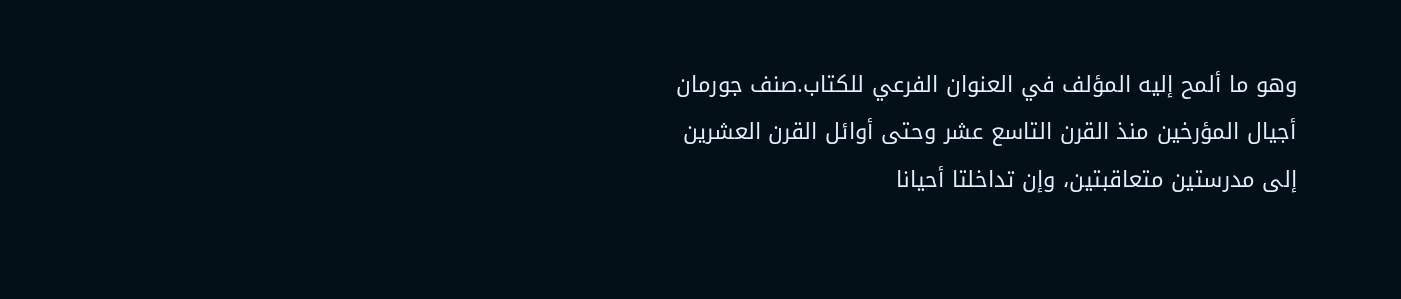وهو ما ألمح إليه المؤلف في العنوان الفرعي للكتاب.صنف جورمان أجيال المؤرخين منذ القرن التاسع عشر وحتى أوائل القرن العشرين إلى مدرستين متعاقبتين، وإن تداخلتا أحيانا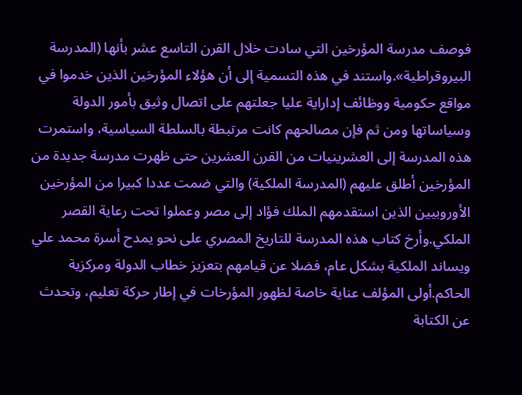فوصف مدرسة المؤرخين التي سادت خلال القرن التاسع عشر بأنها (المدرسة البيروقراطية».واستند في هذه التسمية إلى أن هؤلاء المؤرخين الذين خدموا في مواقع حكومية ووظائف إداراية عليا جعلتهم على اتصال وثيق بأمور الدولة وسياساتها ومن ثم فإن مصالحهم كانت مرتبطة بالسلطة السياسية، واستمرت هذه المدرسة إلى العشرينيات من القرن العشرين حتى ظهرت مدرسة جديدة من المؤرخين أطلق عليهم (المدرسة الملكية) والتي ضمت عددا كبيرا من المؤرخين الأوروبيين الذين استقدمهم الملك فؤاد إلى مصر وعملوا تحت رعاية القصر الملكي.وأرخ كتاب هذه المدرسة للتاريخ المصري على نحو يمدح أسرة محمد علي ويساند الملكية بشكل عام، فضلا عن قيامهم بتعزيز خطاب الدولة ومركزية الحاكم.أولى المؤلف عناية خاصة لظهور المؤرخات في إطار حركة تعليم، وتحدث عن الكتابة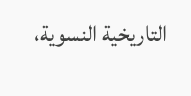التاريخية النسوية،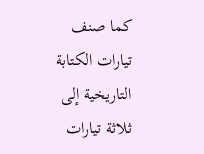كما صنف تيارات الكتابة التاريخية إلى ثلاثة تيارات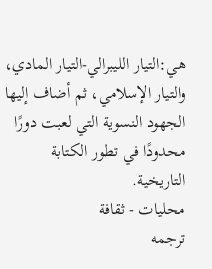هي:التيار الليبرالي-التيار المادي، والتيار الإسلامي، ثم أضاف إليها الجهود النسوية التي لعبت دورًا محدودًا في تطور الكتابة التاريخية.
محليات - ثقافة
ترجمه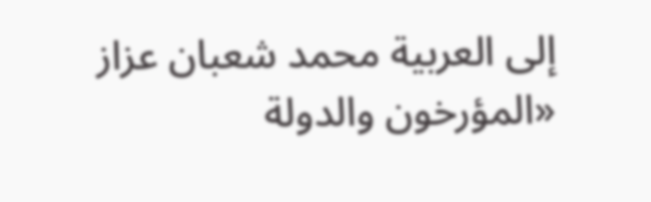إلى العربية محمد شعبان عزاز
«المؤرخون والدولة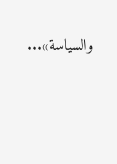والسياسة»...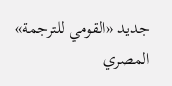جديد «القومي للترجمة» المصري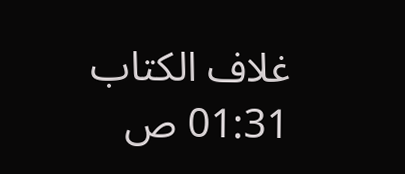غلاف الكتاب
01:31 ص